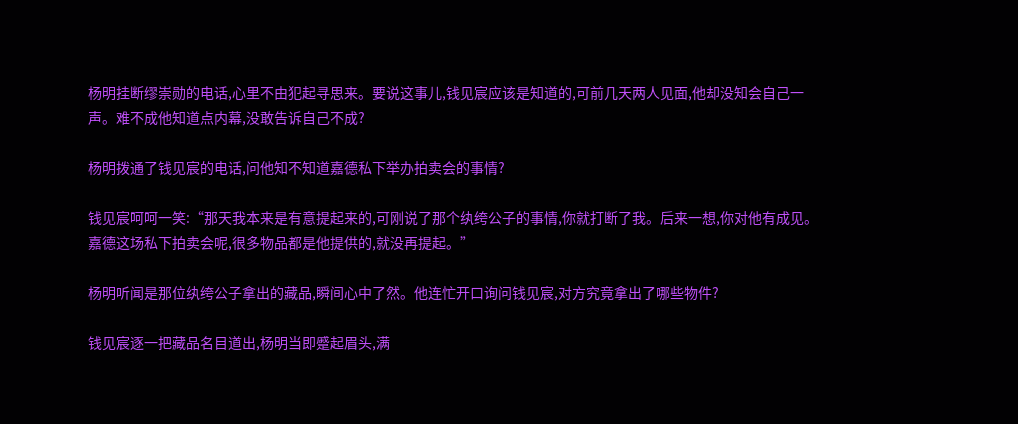杨明挂断缪崇勋的电话,心里不由犯起寻思来。要说这事儿,钱见宸应该是知道的,可前几天两人见面,他却没知会自己一声。难不成他知道点内幕,没敢告诉自己不成?

杨明拨通了钱见宸的电话,问他知不知道嘉德私下举办拍卖会的事情?

钱见宸呵呵一笑:“那天我本来是有意提起来的,可刚说了那个纨绔公子的事情,你就打断了我。后来一想,你对他有成见。嘉德这场私下拍卖会呢,很多物品都是他提供的,就没再提起。”

杨明听闻是那位纨绔公子拿出的藏品,瞬间心中了然。他连忙开口询问钱见宸,对方究竟拿出了哪些物件?

钱见宸逐一把藏品名目道出,杨明当即蹙起眉头,满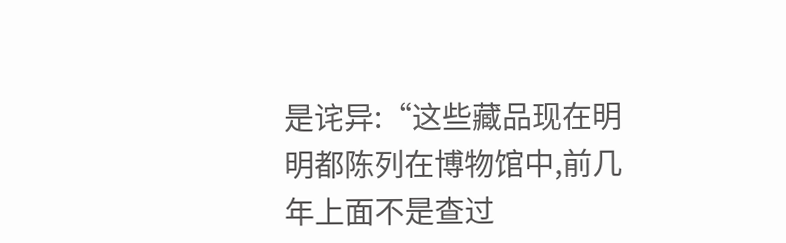是诧异:“这些藏品现在明明都陈列在博物馆中,前几年上面不是查过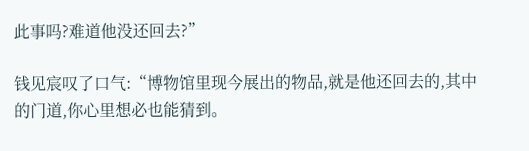此事吗?难道他没还回去?”

钱见宸叹了口气:“博物馆里现今展出的物品,就是他还回去的,其中的门道,你心里想必也能猜到。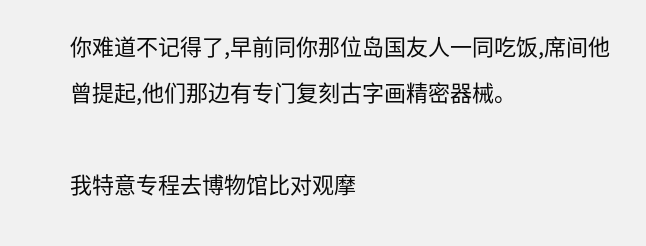你难道不记得了,早前同你那位岛国友人一同吃饭,席间他曾提起,他们那边有专门复刻古字画精密器械。

我特意专程去博物馆比对观摩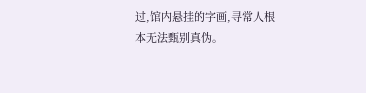过,馆内悬挂的字画,寻常人根本无法甄别真伪。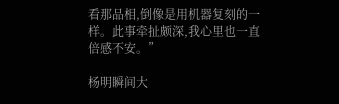看那品相,倒像是用机器复刻的一样。此事牵扯颇深,我心里也一直倍感不安。”

杨明瞬间大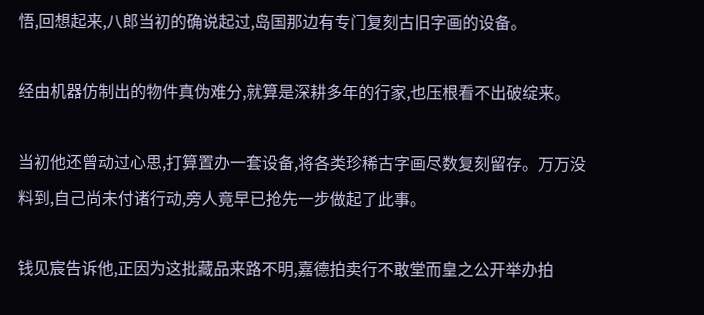悟,回想起来,八郎当初的确说起过,岛国那边有专门复刻古旧字画的设备。

经由机器仿制出的物件真伪难分,就算是深耕多年的行家,也压根看不出破绽来。

当初他还曾动过心思,打算置办一套设备,将各类珍稀古字画尽数复刻留存。万万没料到,自己尚未付诸行动,旁人竟早已抢先一步做起了此事。

钱见宸告诉他,正因为这批藏品来路不明,嘉德拍卖行不敢堂而皇之公开举办拍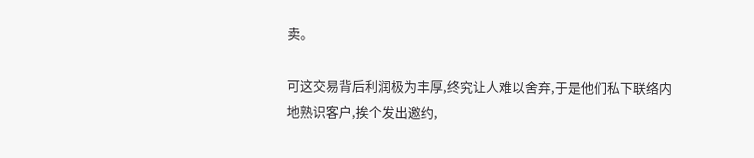卖。

可这交易背后利润极为丰厚,终究让人难以舍弃,于是他们私下联络内地熟识客户,挨个发出邀约,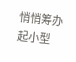悄悄筹办起小型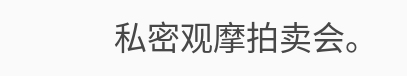私密观摩拍卖会。